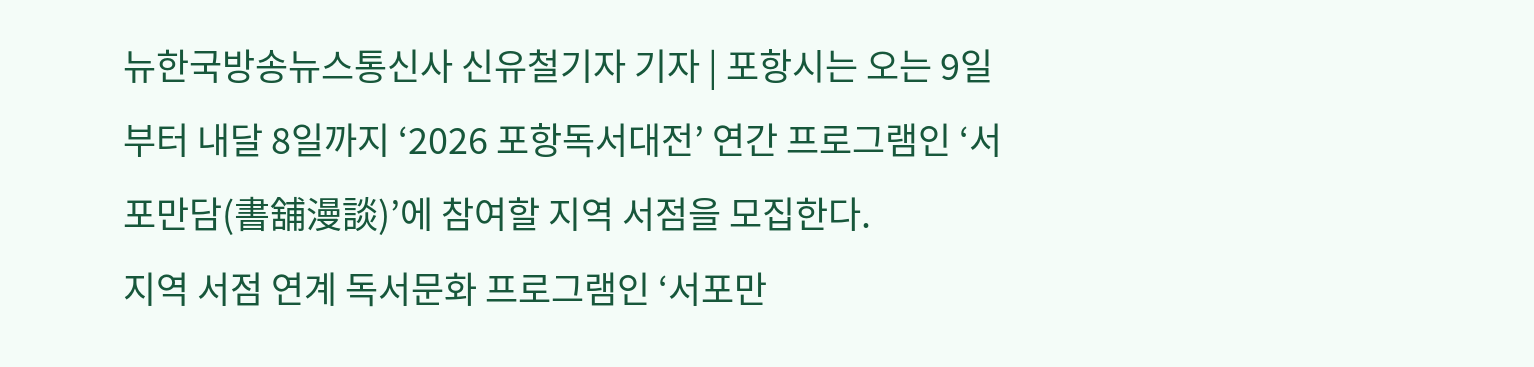뉴한국방송뉴스통신사 신유철기자 기자 | 포항시는 오는 9일부터 내달 8일까지 ‘2026 포항독서대전’ 연간 프로그램인 ‘서포만담(書舖漫談)’에 참여할 지역 서점을 모집한다.
지역 서점 연계 독서문화 프로그램인 ‘서포만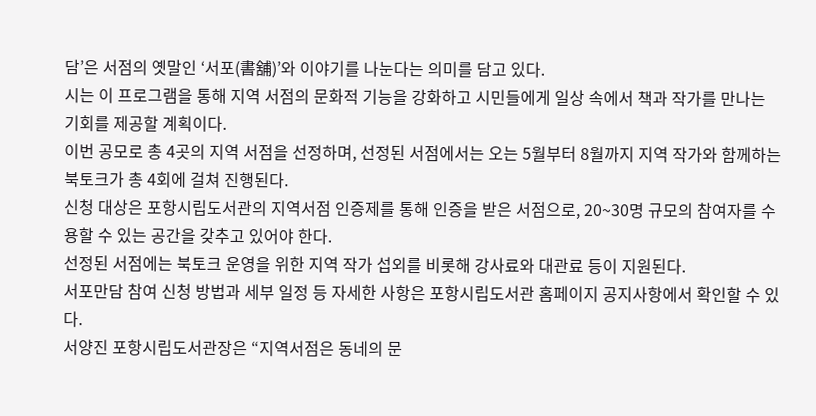담’은 서점의 옛말인 ‘서포(書舖)’와 이야기를 나눈다는 의미를 담고 있다.
시는 이 프로그램을 통해 지역 서점의 문화적 기능을 강화하고 시민들에게 일상 속에서 책과 작가를 만나는 기회를 제공할 계획이다.
이번 공모로 총 4곳의 지역 서점을 선정하며, 선정된 서점에서는 오는 5월부터 8월까지 지역 작가와 함께하는 북토크가 총 4회에 걸쳐 진행된다.
신청 대상은 포항시립도서관의 지역서점 인증제를 통해 인증을 받은 서점으로, 20~30명 규모의 참여자를 수용할 수 있는 공간을 갖추고 있어야 한다.
선정된 서점에는 북토크 운영을 위한 지역 작가 섭외를 비롯해 강사료와 대관료 등이 지원된다.
서포만담 참여 신청 방법과 세부 일정 등 자세한 사항은 포항시립도서관 홈페이지 공지사항에서 확인할 수 있다.
서양진 포항시립도서관장은 “지역서점은 동네의 문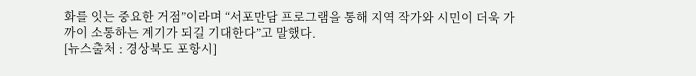화를 잇는 중요한 거점”이라며 “서포만담 프로그램을 통해 지역 작가와 시민이 더욱 가까이 소통하는 계기가 되길 기대한다”고 말했다.
[뉴스출처 : 경상북도 포항시]